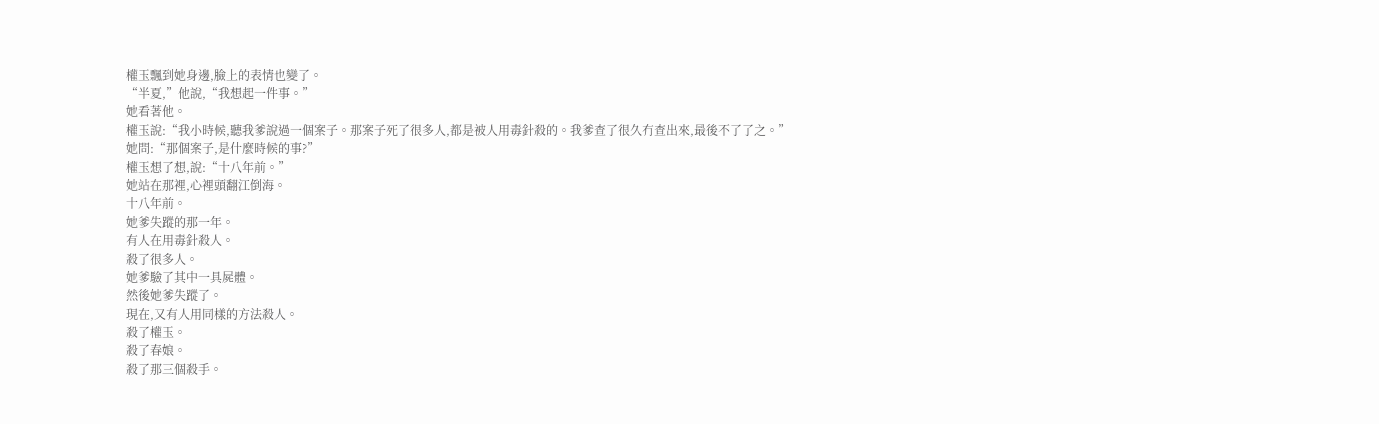權玉飄到她身邊,臉上的表情也變了。
“半夏,”他說,“我想起一件事。”
她看著他。
權玉說:“我小時候,聽我爹說過一個案子。那案子死了很多人,都是被人用毒針殺的。我爹查了很久冇查出來,最後不了了之。”
她問:“那個案子,是什麼時候的事?”
權玉想了想,說:“十八年前。”
她站在那裡,心裡頭翻江倒海。
十八年前。
她爹失蹤的那一年。
有人在用毒針殺人。
殺了很多人。
她爹驗了其中一具屍體。
然後她爹失蹤了。
現在,又有人用同樣的方法殺人。
殺了權玉。
殺了春娘。
殺了那三個殺手。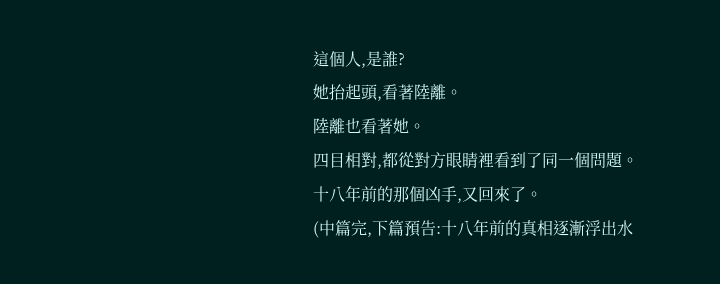這個人,是誰?
她抬起頭,看著陸離。
陸離也看著她。
四目相對,都從對方眼睛裡看到了同一個問題。
十八年前的那個凶手,又回來了。
(中篇完,下篇預告:十八年前的真相逐漸浮出水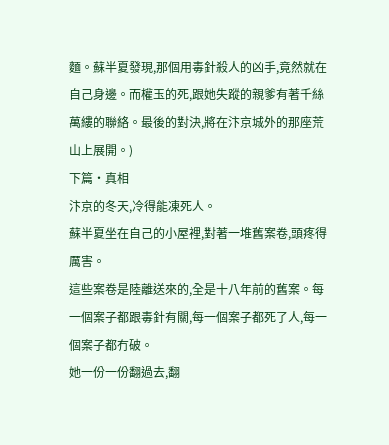麵。蘇半夏發現,那個用毒針殺人的凶手,竟然就在自己身邊。而權玉的死,跟她失蹤的親爹有著千絲萬縷的聯絡。最後的對決,將在汴京城外的那座荒山上展開。)
下篇·真相
汴京的冬天,冷得能凍死人。
蘇半夏坐在自己的小屋裡,對著一堆舊案卷,頭疼得厲害。
這些案卷是陸離送來的,全是十八年前的舊案。每一個案子都跟毒針有關,每一個案子都死了人,每一個案子都冇破。
她一份一份翻過去,翻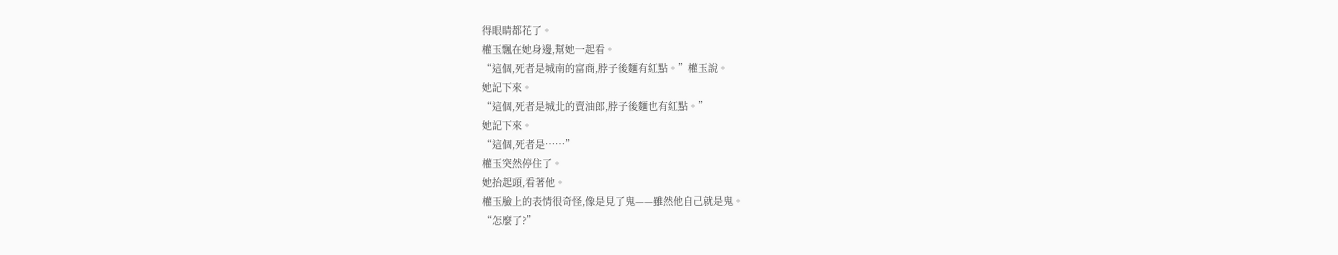得眼睛都花了。
權玉飄在她身邊,幫她一起看。
“這個,死者是城南的富商,脖子後麵有紅點。”權玉說。
她記下來。
“這個,死者是城北的賣油郎,脖子後麵也有紅點。”
她記下來。
“這個,死者是……”
權玉突然停住了。
她抬起頭,看著他。
權玉臉上的表情很奇怪,像是見了鬼——雖然他自己就是鬼。
“怎麼了?”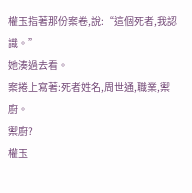權玉指著那份案卷,說:“這個死者,我認識。”
她湊過去看。
案捲上寫著:死者姓名,周世通,職業,禦廚。
禦廚?
權玉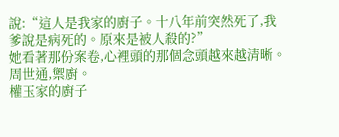說:“這人是我家的廚子。十八年前突然死了,我爹說是病死的。原來是被人殺的?”
她看著那份案卷,心裡頭的那個念頭越來越清晰。
周世通,禦廚。
權玉家的廚子